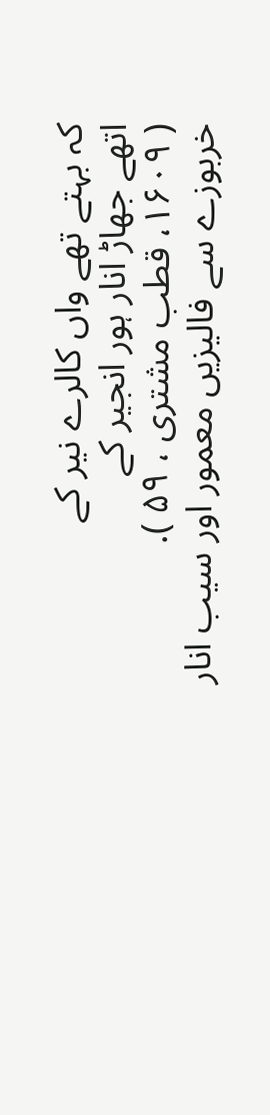کہ بہتے تھے واں کالرے نیر کے
اتھے جھاڑ انار ہور انجیر کے
( ۱۶۰۹، قطب مشتری ، ۵۹ ).
خربوزے سے فالیزیں معمور اور سیب انار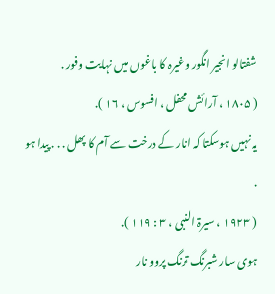شفتالو انجیر انگور وغیرہ کا باغوں میں نہایت وفور .
( ۱۸۰۵ ، آرائش محفل ، افسوس ، ۱۶ ).
یہ نہیں ہوسکتا کہ انار کے درخت سے آم کا پھل . . . پیدا ہو .
( ۱۹۲۳ ، سیرۃ النبی ، ۳ : ۱۱۹ ).
ہوی سار شبرنگ ترنگ پروو نار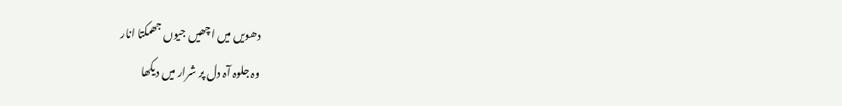دھویں میں اچھیں جیوں جھمکتا انار
وہ جلوہ آہ دل پر شرار میں دیکھا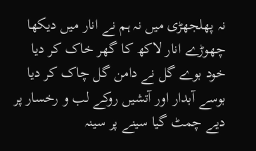نہ پھلجھڑی میں نہ ہم نے انار میں دیکھا
چھوڑے انار لاکھ کا گھر خاک کر دیا
خود بوے گل نے دامن گل چاک کر دیا
بوسے آبدار اور آتشیں روکے لب و رخسار پر دیے چمٹ گیا سینے پر سینہ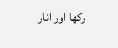رکھا اور انار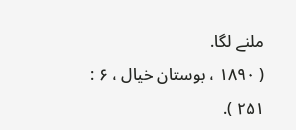ملنے لگا.
( ۱۸۹۰ ، بوستان خیال ، ۶ : ۲۵۱ ).